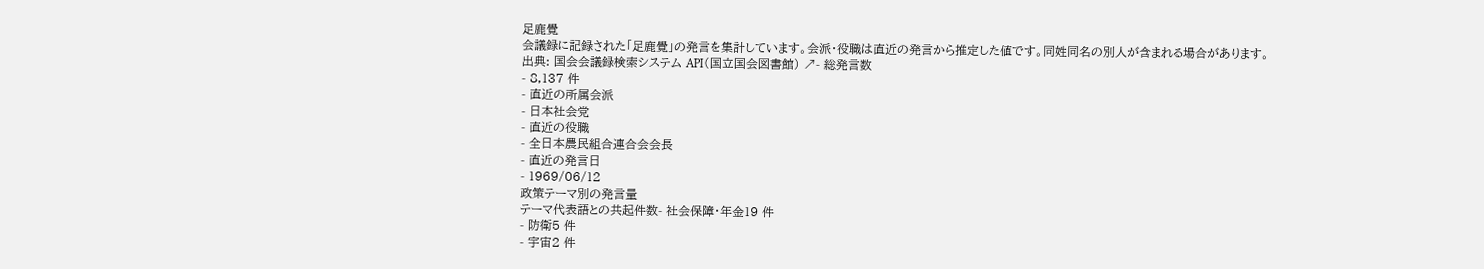足鹿覺
会議録に記録された「足鹿覺」の発言を集計しています。会派・役職は直近の発言から推定した値です。同姓同名の別人が含まれる場合があります。
出典: 国会会議録検索システム API(国立国会図書館) ↗- 総発言数
- 8,137 件
- 直近の所属会派
- 日本社会党
- 直近の役職
- 全日本農民組合連合会会長
- 直近の発言日
- 1969/06/12
政策テーマ別の発言量
テーマ代表語との共起件数- 社会保障・年金19 件
- 防衛5 件
- 宇宙2 件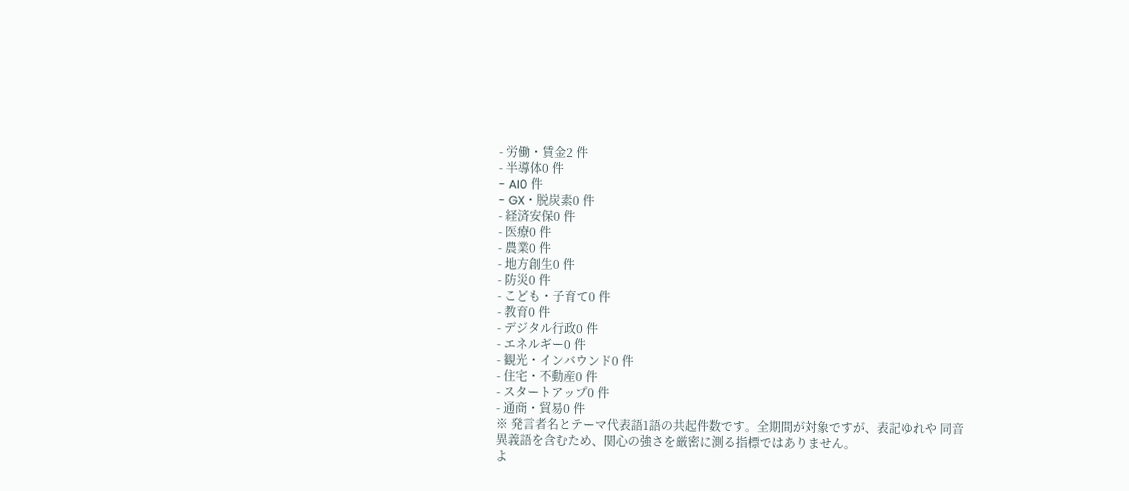- 労働・賃金2 件
- 半導体0 件
- AI0 件
- GX・脱炭素0 件
- 経済安保0 件
- 医療0 件
- 農業0 件
- 地方創生0 件
- 防災0 件
- こども・子育て0 件
- 教育0 件
- デジタル行政0 件
- エネルギー0 件
- 観光・インバウンド0 件
- 住宅・不動産0 件
- スタートアップ0 件
- 通商・貿易0 件
※ 発言者名とテーマ代表語1語の共起件数です。全期間が対象ですが、表記ゆれや 同音異義語を含むため、関心の強さを厳密に測る指標ではありません。
よ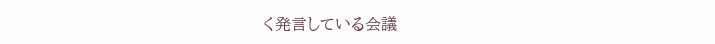く発言している会議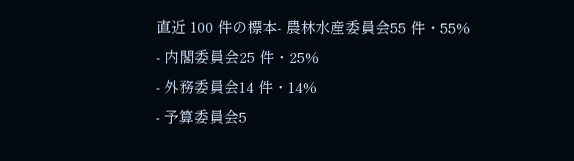直近 100 件の標本- 農林水産委員会55 件・55%
- 内閣委員会25 件・25%
- 外務委員会14 件・14%
- 予算委員会5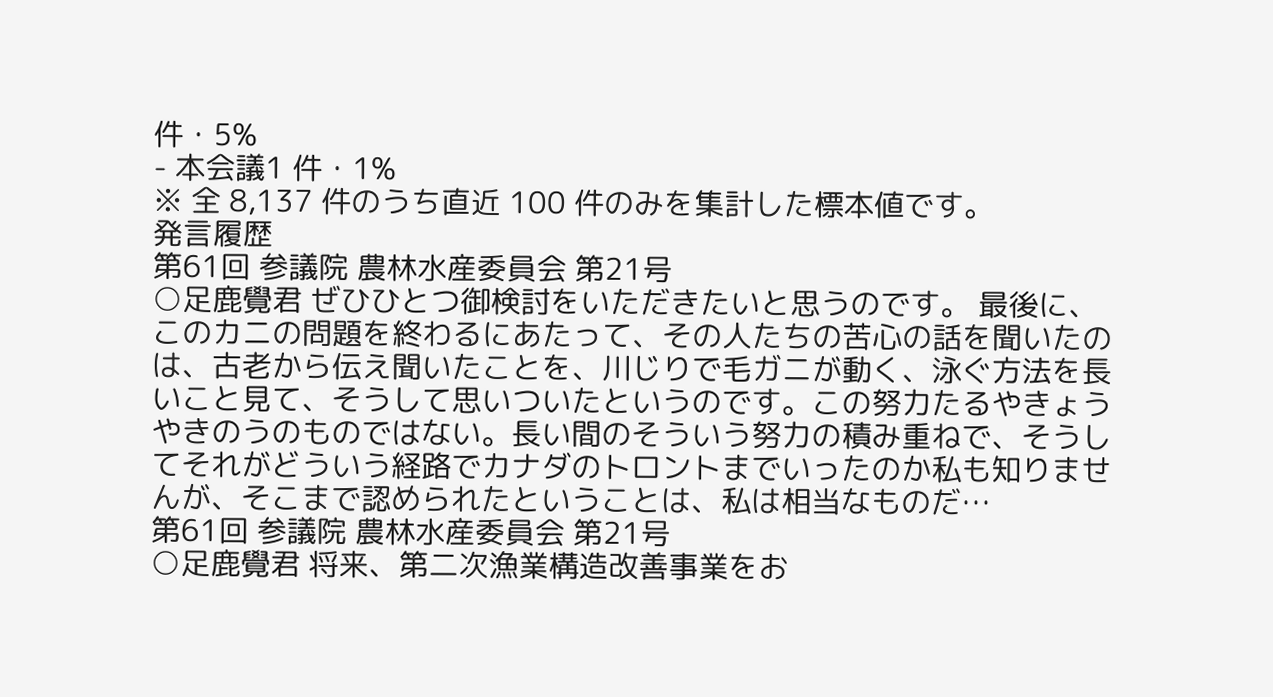件・5%
- 本会議1 件・1%
※ 全 8,137 件のうち直近 100 件のみを集計した標本値です。
発言履歴
第61回 参議院 農林水産委員会 第21号
○足鹿覺君 ぜひひとつ御検討をいただきたいと思うのです。 最後に、このカニの問題を終わるにあたって、その人たちの苦心の話を聞いたのは、古老から伝え聞いたことを、川じりで毛ガニが動く、泳ぐ方法を長いこと見て、そうして思いついたというのです。この努力たるやきょうやきのうのものではない。長い間のそういう努力の積み重ねで、そうしてそれがどういう経路でカナダのトロントまでいったのか私も知りませんが、そこまで認められたということは、私は相当なものだ…
第61回 参議院 農林水産委員会 第21号
○足鹿覺君 将来、第二次漁業構造改善事業をお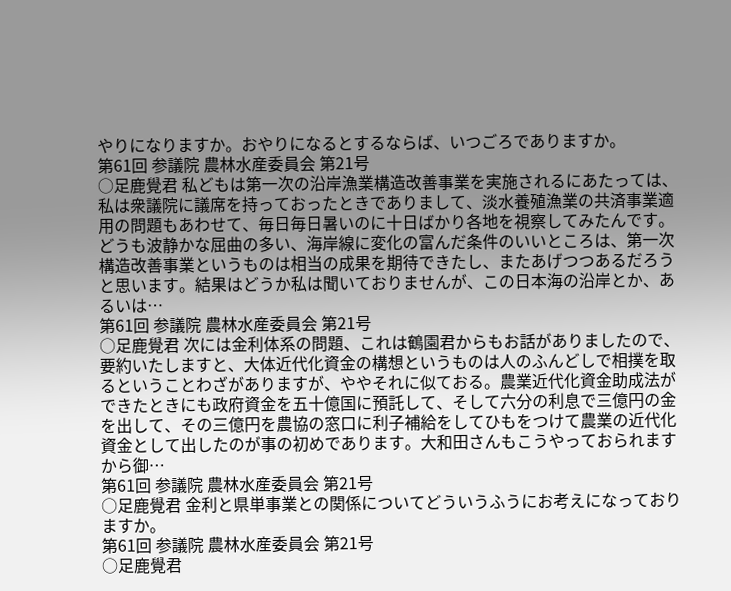やりになりますか。おやりになるとするならば、いつごろでありますか。
第61回 参議院 農林水産委員会 第21号
○足鹿覺君 私どもは第一次の沿岸漁業構造改善事業を実施されるにあたっては、私は衆議院に議席を持っておったときでありまして、淡水養殖漁業の共済事業適用の問題もあわせて、毎日毎日暑いのに十日ばかり各地を視察してみたんです。どうも波静かな屈曲の多い、海岸線に変化の富んだ条件のいいところは、第一次構造改善事業というものは相当の成果を期待できたし、またあげつつあるだろうと思います。結果はどうか私は聞いておりませんが、この日本海の沿岸とか、あるいは…
第61回 参議院 農林水産委員会 第21号
○足鹿覺君 次には金利体系の問題、これは鶴園君からもお話がありましたので、要約いたしますと、大体近代化資金の構想というものは人のふんどしで相撲を取るということわざがありますが、ややそれに似ておる。農業近代化資金助成法ができたときにも政府資金を五十億国に預託して、そして六分の利息で三億円の金を出して、その三億円を農協の窓口に利子補給をしてひもをつけて農業の近代化資金として出したのが事の初めであります。大和田さんもこうやっておられますから御…
第61回 参議院 農林水産委員会 第21号
○足鹿覺君 金利と県単事業との関係についてどういうふうにお考えになっておりますか。
第61回 参議院 農林水産委員会 第21号
○足鹿覺君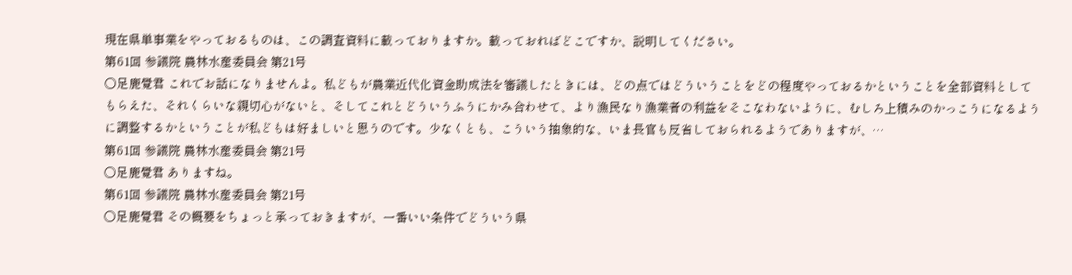現在県単事業をやっておるものは、この調査資料に載っておりますか。載っておればどこですか、説明してください。
第61回 参議院 農林水産委員会 第21号
○足鹿覺君 これでお話になりませんよ。私どもが農業近代化資金助成法を審議したときには、どの点ではどういうことをどの程度やっておるかということを全部資料としてもらえた、それくらいな親切心がないと、そしてこれとどういうふうにかみ合わせて、より漁民なり漁業者の利益をそこなわないように、むしろ上積みのかっこうになるように調整するかということが私どもは好ましいと思うのです。少なくとも、こういう抽象的な、いま長官も反省しておられるようでありますが、…
第61回 参議院 農林水産委員会 第21号
○足鹿覺君 ありますね。
第61回 参議院 農林水産委員会 第21号
○足鹿覺君 その概要をちょっと承っておきますが、一番いい条件でどういう県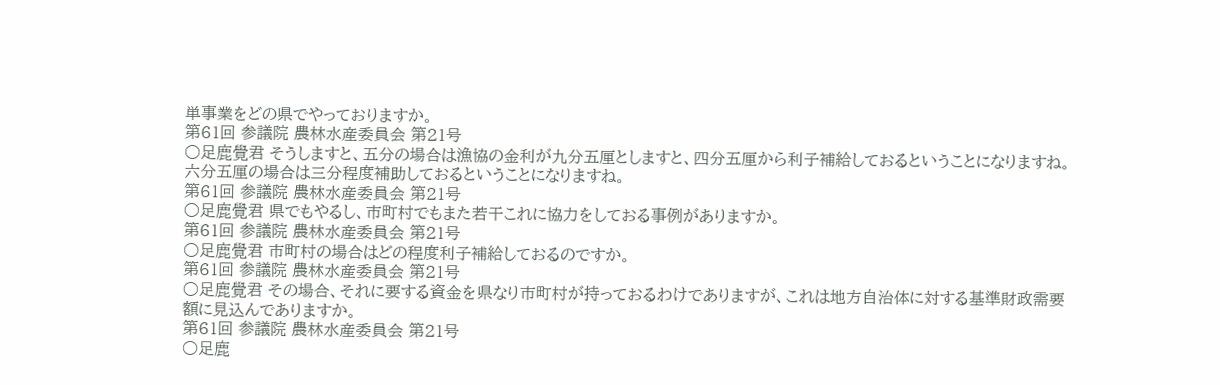単事業をどの県でやっておりますか。
第61回 参議院 農林水産委員会 第21号
○足鹿覺君 そうしますと、五分の場合は漁協の金利が九分五厘としますと、四分五厘から利子補給しておるということになりますね。六分五厘の場合は三分程度補助しておるということになりますね。
第61回 参議院 農林水産委員会 第21号
○足鹿覺君 県でもやるし、市町村でもまた若干これに協力をしておる事例がありますか。
第61回 参議院 農林水産委員会 第21号
○足鹿覺君 市町村の場合はどの程度利子補給しておるのですか。
第61回 参議院 農林水産委員会 第21号
○足鹿覺君 その場合、それに要する資金を県なり市町村が持っておるわけでありますが、これは地方自治体に対する基準財政需要額に見込んでありますか。
第61回 参議院 農林水産委員会 第21号
○足鹿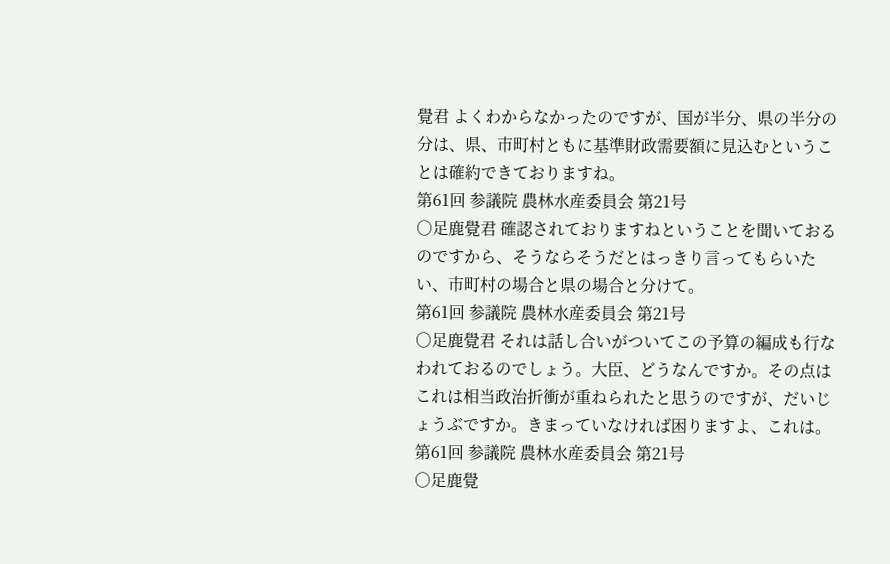覺君 よくわからなかったのですが、国が半分、県の半分の分は、県、市町村ともに基準財政需要額に見込むということは確約できておりますね。
第61回 参議院 農林水産委員会 第21号
○足鹿覺君 確認されておりますねということを聞いておるのですから、そうならそうだとはっきり言ってもらいたい、市町村の場合と県の場合と分けて。
第61回 参議院 農林水産委員会 第21号
○足鹿覺君 それは話し合いがついてこの予算の編成も行なわれておるのでしょう。大臣、どうなんですか。その点はこれは相当政治折衝が重ねられたと思うのですが、だいじょうぶですか。きまっていなければ困りますよ、これは。
第61回 参議院 農林水産委員会 第21号
○足鹿覺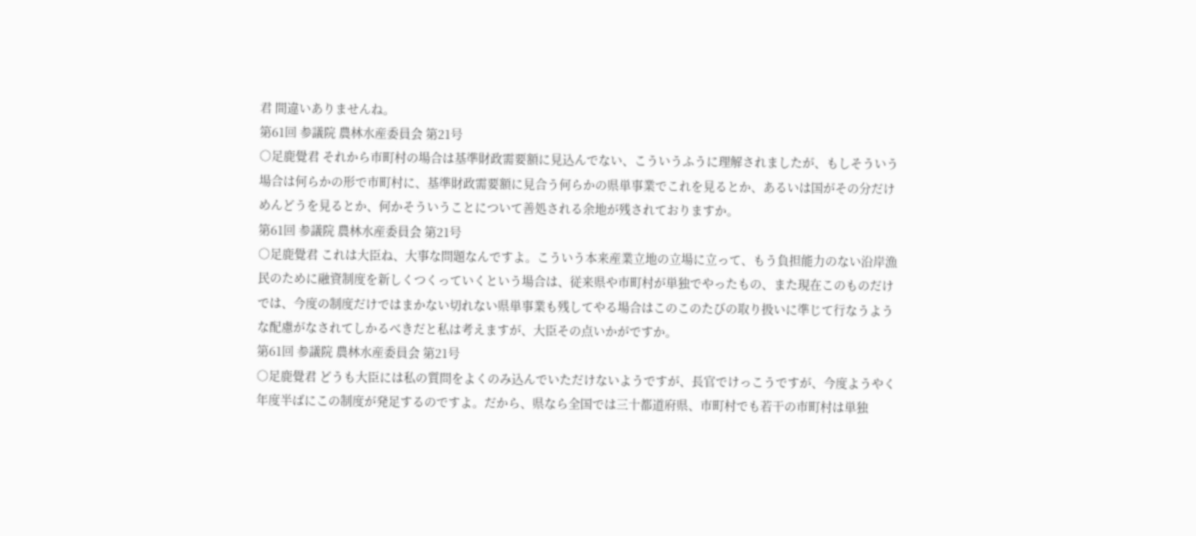君 間違いありませんね。
第61回 参議院 農林水産委員会 第21号
○足鹿覺君 それから市町村の場合は基準財政需要額に見込んでない、こういうふうに理解されましたが、もしそういう場合は何らかの形で市町村に、基準財政需要額に見合う何らかの県単事業でこれを見るとか、あるいは国がその分だけめんどうを見るとか、何かそういうことについて善処される余地が残されておりますか。
第61回 参議院 農林水産委員会 第21号
○足鹿覺君 これは大臣ね、大事な問題なんですよ。こういう本来産業立地の立場に立って、もう負担能力のない沿岸漁民のために融資制度を新しくつくっていくという場合は、従来県や市町村が単独でやったもの、また現在このものだけでは、今度の制度だけではまかない切れない県単事業も残してやる場合はこのこのたびの取り扱いに準じて行なうような配慮がなされてしかるべきだと私は考えますが、大臣その点いかがですか。
第61回 参議院 農林水産委員会 第21号
○足鹿覺君 どうも大臣には私の質問をよくのみ込んでいただけないようですが、長官でけっこうですが、今度ようやく年度半ばにこの制度が発足するのですよ。だから、県なら全国では三十都道府県、市町村でも若干の市町村は単独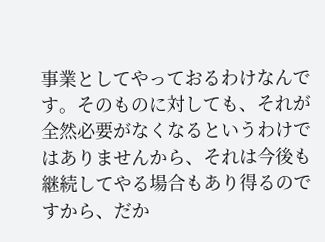事業としてやっておるわけなんです。そのものに対しても、それが全然必要がなくなるというわけではありませんから、それは今後も継続してやる場合もあり得るのですから、だか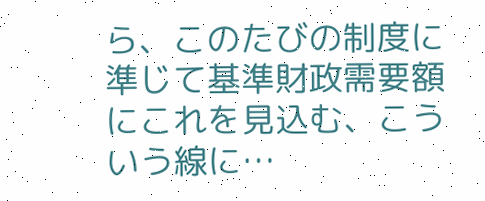ら、このたびの制度に準じて基準財政需要額にこれを見込む、こういう線に…